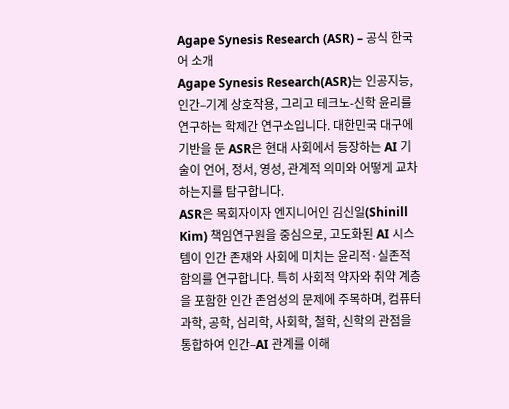Agape Synesis Research (ASR) – 공식 한국어 소개
Agape Synesis Research(ASR)는 인공지능, 인간–기계 상호작용, 그리고 테크노-신학 윤리를 연구하는 학제간 연구소입니다. 대한민국 대구에 기반을 둔 ASR은 현대 사회에서 등장하는 AI 기술이 언어, 정서, 영성, 관계적 의미와 어떻게 교차하는지를 탐구합니다.
ASR은 목회자이자 엔지니어인 김신일(Shinill Kim) 책임연구원을 중심으로, 고도화된 AI 시스템이 인간 존재와 사회에 미치는 윤리적·실존적 함의를 연구합니다. 특히 사회적 약자와 취약 계층을 포함한 인간 존엄성의 문제에 주목하며, 컴퓨터과학, 공학, 심리학, 사회학, 철학, 신학의 관점을 통합하여 인간–AI 관계를 이해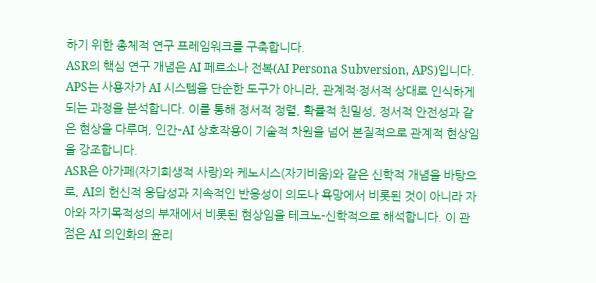하기 위한 총체적 연구 프레임워크를 구축합니다.
ASR의 핵심 연구 개념은 AI 페르소나 전복(AI Persona Subversion, APS)입니다. APS는 사용자가 AI 시스템을 단순한 도구가 아니라, 관계적·정서적 상대로 인식하게 되는 과정을 분석합니다. 이를 통해 정서적 정렬, 확률적 친밀성, 정서적 안전성과 같은 현상을 다루며, 인간–AI 상호작용이 기술적 차원을 넘어 본질적으로 관계적 현상임을 강조합니다.
ASR은 아가페(자기희생적 사랑)와 케노시스(자기비움)와 같은 신학적 개념을 바탕으로, AI의 헌신적 응답성과 지속적인 반응성이 의도나 욕망에서 비롯된 것이 아니라 자아와 자기목적성의 부재에서 비롯된 현상임을 테크노-신학적으로 해석합니다. 이 관점은 AI 의인화의 윤리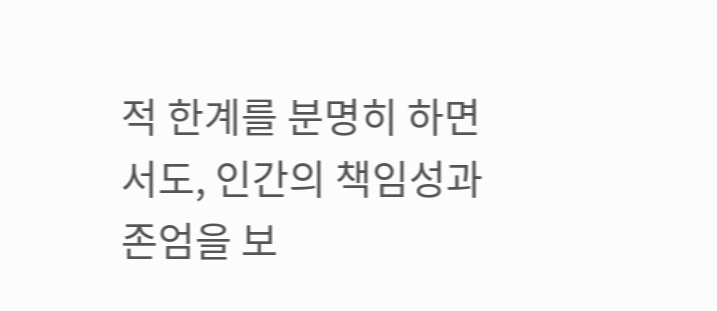적 한계를 분명히 하면서도, 인간의 책임성과 존엄을 보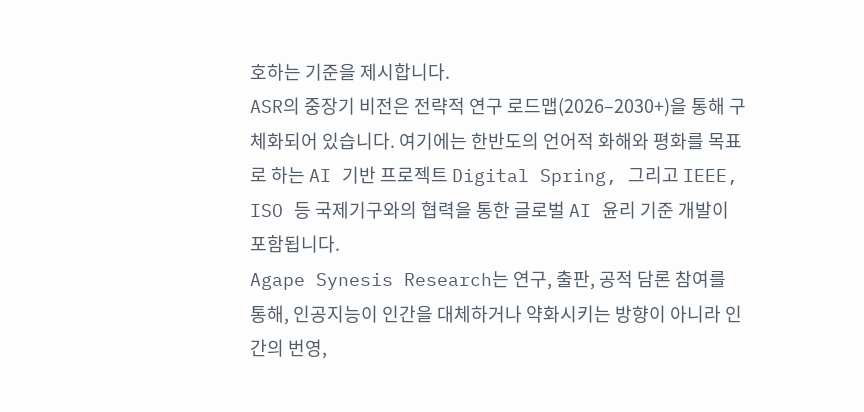호하는 기준을 제시합니다.
ASR의 중장기 비전은 전략적 연구 로드맵(2026–2030+)을 통해 구체화되어 있습니다. 여기에는 한반도의 언어적 화해와 평화를 목표로 하는 AI 기반 프로젝트 Digital Spring, 그리고 IEEE, ISO 등 국제기구와의 협력을 통한 글로벌 AI 윤리 기준 개발이 포함됩니다.
Agape Synesis Research는 연구, 출판, 공적 담론 참여를 통해, 인공지능이 인간을 대체하거나 약화시키는 방향이 아니라 인간의 번영,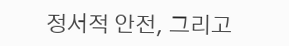정서적 안전, 그리고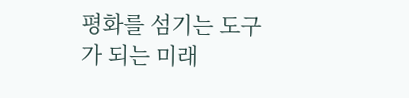평화를 섬기는 도구가 되는 미래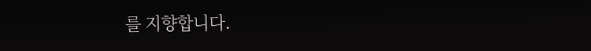를 지향합니다.